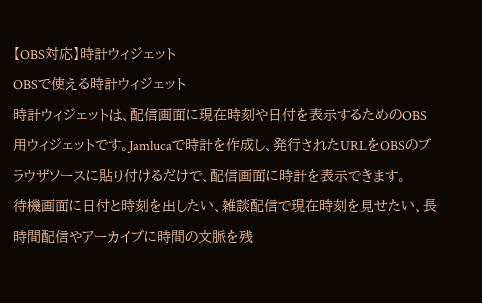【OBS対応】時計ウィジェット
OBSで使える時計ウィジェット
時計ウィジェットは、配信画面に現在時刻や日付を表示するためのOBS用ウィジェットです。Jamlucaで時計を作成し、発行されたURLをOBSのブラウザソースに貼り付けるだけで、配信画面に時計を表示できます。
待機画面に日付と時刻を出したい、雑談配信で現在時刻を見せたい、長時間配信やアーカイブに時間の文脈を残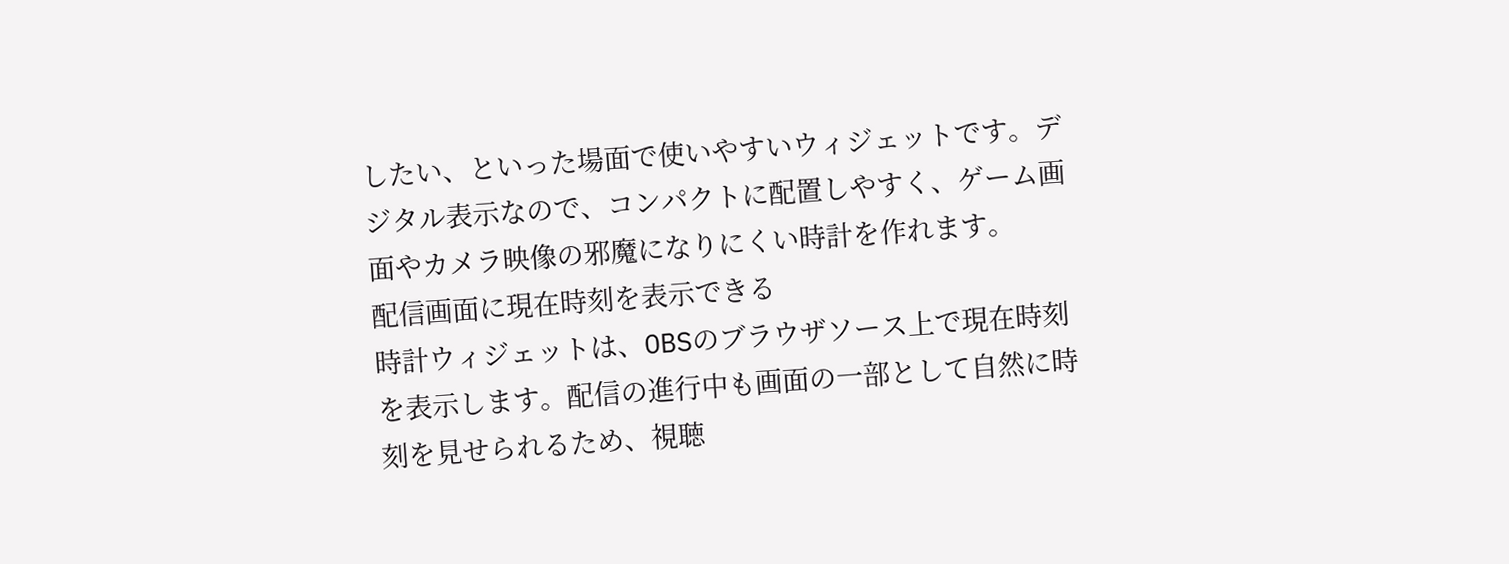したい、といった場面で使いやすいウィジェットです。デジタル表示なので、コンパクトに配置しやすく、ゲーム画面やカメラ映像の邪魔になりにくい時計を作れます。
配信画面に現在時刻を表示できる
時計ウィジェットは、OBSのブラウザソース上で現在時刻を表示します。配信の進行中も画面の一部として自然に時刻を見せられるため、視聴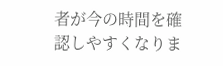者が今の時間を確認しやすくなりま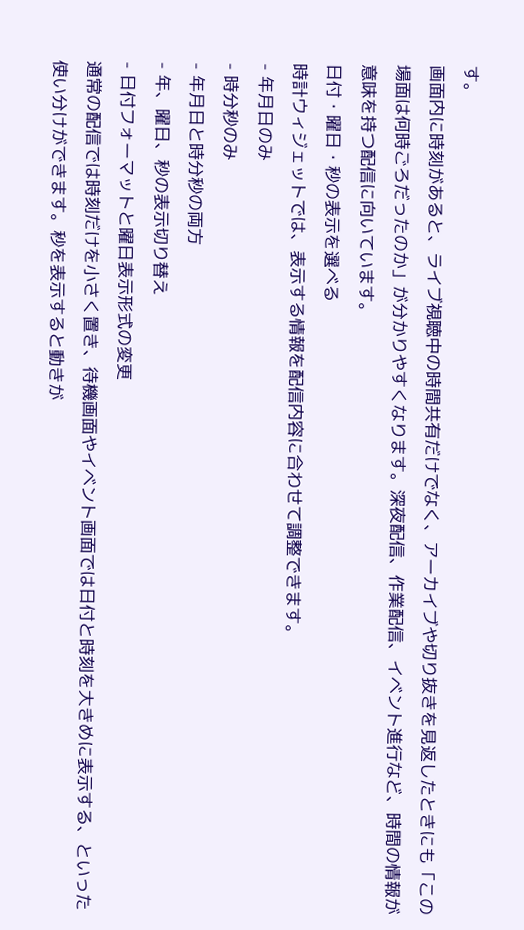す。
画面内に時刻があると、ライブ視聴中の時間共有だけでなく、アーカイブや切り抜きを見返したときにも「この場面は何時ごろだったのか」が分かりやすくなります。深夜配信、作業配信、イベント進行など、時間の情報が意味を持つ配信に向いています。
日付・曜日・秒の表示を選べる
時計ウィジェットでは、表示する情報を配信内容に合わせて調整できます。
- 年月日のみ
- 時分秒のみ
- 年月日と時分秒の両方
- 年、曜日、秒の表示切り替え
- 日付フォーマットと曜日表示形式の変更
通常の配信では時刻だけを小さく置き、待機画面やイベント画面では日付と時刻を大きめに表示する、といった使い分けができます。秒を表示すると動きが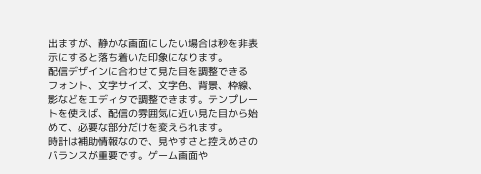出ますが、静かな画面にしたい場合は秒を非表示にすると落ち着いた印象になります。
配信デザインに合わせて見た目を調整できる
フォント、文字サイズ、文字色、背景、枠線、影などをエディタで調整できます。テンプレートを使えば、配信の雰囲気に近い見た目から始めて、必要な部分だけを変えられます。
時計は補助情報なので、見やすさと控えめさのバランスが重要です。ゲーム画面や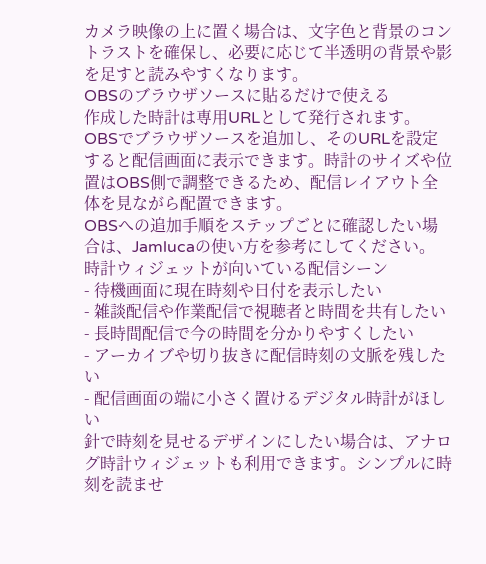カメラ映像の上に置く場合は、文字色と背景のコントラストを確保し、必要に応じて半透明の背景や影を足すと読みやすくなります。
OBSのブラウザソースに貼るだけで使える
作成した時計は専用URLとして発行されます。OBSでブラウザソースを追加し、そのURLを設定すると配信画面に表示できます。時計のサイズや位置はOBS側で調整できるため、配信レイアウト全体を見ながら配置できます。
OBSへの追加手順をステップごとに確認したい場合は、Jamlucaの使い方を参考にしてください。
時計ウィジェットが向いている配信シーン
- 待機画面に現在時刻や日付を表示したい
- 雑談配信や作業配信で視聴者と時間を共有したい
- 長時間配信で今の時間を分かりやすくしたい
- アーカイブや切り抜きに配信時刻の文脈を残したい
- 配信画面の端に小さく置けるデジタル時計がほしい
針で時刻を見せるデザインにしたい場合は、アナログ時計ウィジェットも利用できます。シンプルに時刻を読ませ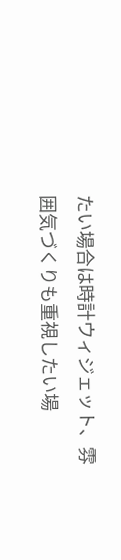たい場合は時計ウィジェット、雰囲気づくりも重視したい場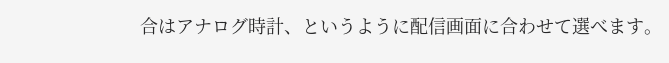合はアナログ時計、というように配信画面に合わせて選べます。